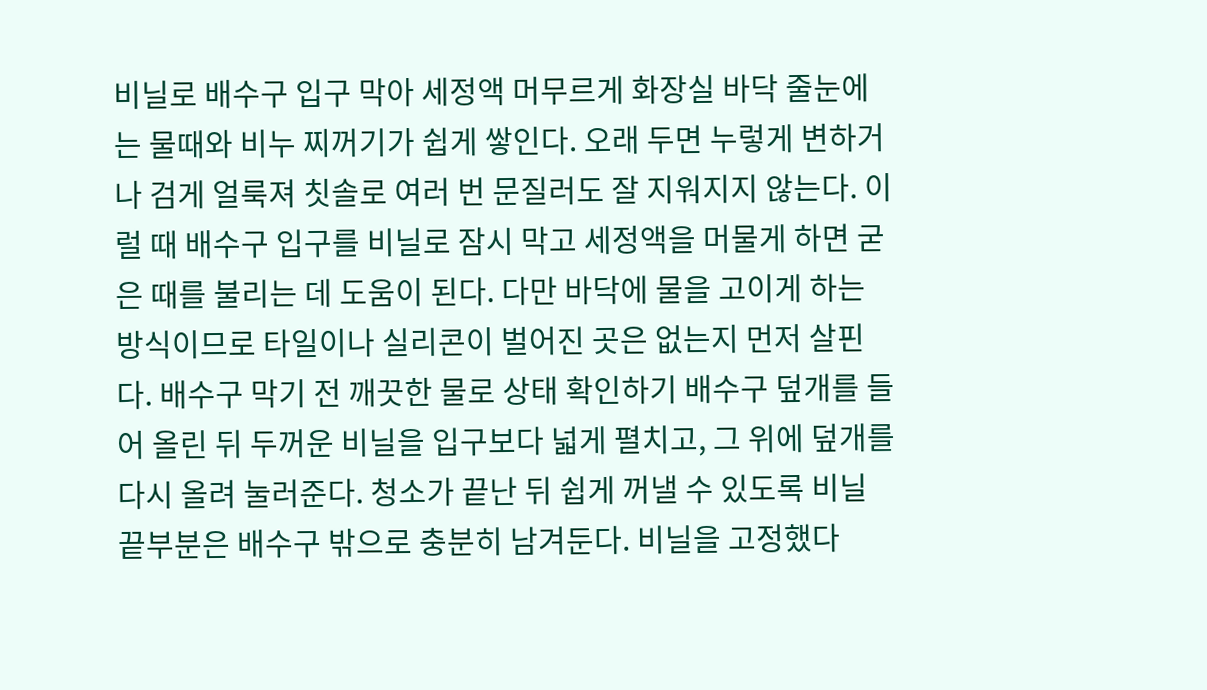비닐로 배수구 입구 막아 세정액 머무르게 화장실 바닥 줄눈에는 물때와 비누 찌꺼기가 쉽게 쌓인다. 오래 두면 누렇게 변하거나 검게 얼룩져 칫솔로 여러 번 문질러도 잘 지워지지 않는다. 이럴 때 배수구 입구를 비닐로 잠시 막고 세정액을 머물게 하면 굳은 때를 불리는 데 도움이 된다. 다만 바닥에 물을 고이게 하는 방식이므로 타일이나 실리콘이 벌어진 곳은 없는지 먼저 살핀다. 배수구 막기 전 깨끗한 물로 상태 확인하기 배수구 덮개를 들어 올린 뒤 두꺼운 비닐을 입구보다 넓게 펼치고, 그 위에 덮개를 다시 올려 눌러준다. 청소가 끝난 뒤 쉽게 꺼낼 수 있도록 비닐 끝부분은 배수구 밖으로 충분히 남겨둔다. 비닐을 고정했다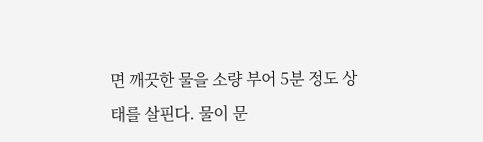면 깨끗한 물을 소량 부어 5분 정도 상태를 살핀다. 물이 문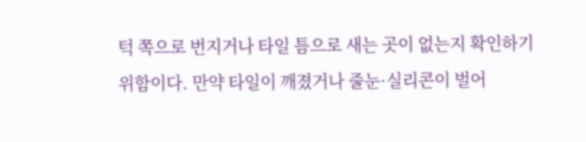턱 쪽으로 번지거나 타일 틈으로 새는 곳이 없는지 확인하기 위함이다. 만약 타일이 깨졌거나 줄눈·실리콘이 벌어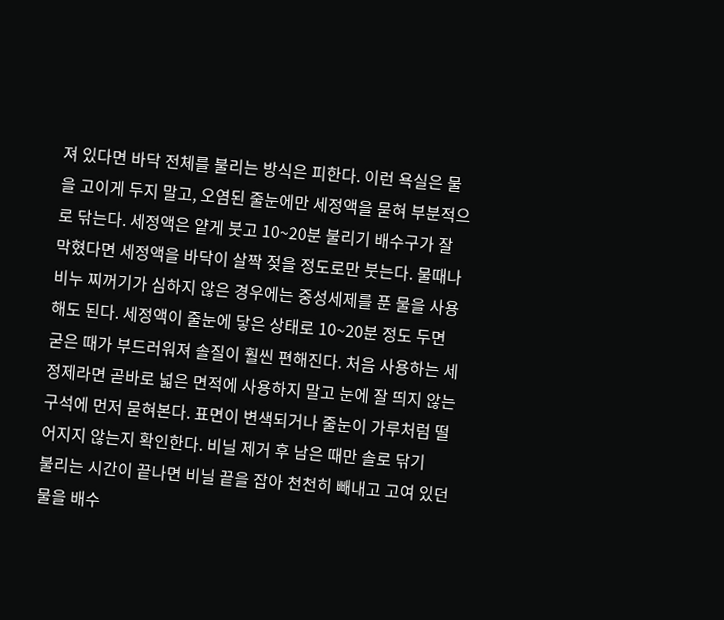져 있다면 바닥 전체를 불리는 방식은 피한다. 이런 욕실은 물을 고이게 두지 말고, 오염된 줄눈에만 세정액을 묻혀 부분적으로 닦는다. 세정액은 얕게 붓고 10~20분 불리기 배수구가 잘 막혔다면 세정액을 바닥이 살짝 젖을 정도로만 붓는다. 물때나 비누 찌꺼기가 심하지 않은 경우에는 중성세제를 푼 물을 사용해도 된다. 세정액이 줄눈에 닿은 상태로 10~20분 정도 두면 굳은 때가 부드러워져 솔질이 훨씬 편해진다. 처음 사용하는 세정제라면 곧바로 넓은 면적에 사용하지 말고 눈에 잘 띄지 않는 구석에 먼저 묻혀본다. 표면이 변색되거나 줄눈이 가루처럼 떨어지지 않는지 확인한다. 비닐 제거 후 남은 때만 솔로 닦기
불리는 시간이 끝나면 비닐 끝을 잡아 천천히 빼내고 고여 있던 물을 배수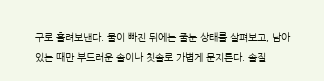구로 흘려보낸다. 물이 빠진 뒤에는 줄눈 상태를 살펴보고, 남아 있는 때만 부드러운 솔이나 칫솔로 가볍게 문지른다. 솔질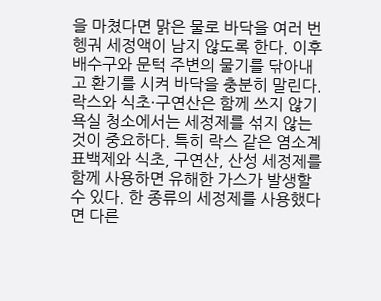을 마쳤다면 맑은 물로 바닥을 여러 번 헹궈 세정액이 남지 않도록 한다. 이후 배수구와 문턱 주변의 물기를 닦아내고 환기를 시켜 바닥을 충분히 말린다. 락스와 식초·구연산은 함께 쓰지 않기 욕실 청소에서는 세정제를 섞지 않는 것이 중요하다. 특히 락스 같은 염소계 표백제와 식초, 구연산, 산성 세정제를 함께 사용하면 유해한 가스가 발생할 수 있다. 한 종류의 세정제를 사용했다면 다른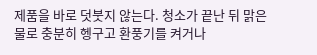제품을 바로 덧붓지 않는다. 청소가 끝난 뒤 맑은 물로 충분히 헹구고 환풍기를 켜거나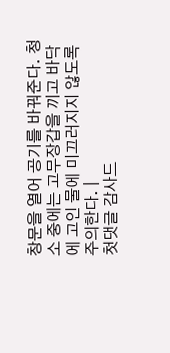창문을 열어 공기를 바꿔준다. 청소 중에는 고무장갑을 끼고 바닥에 고인 물에 미끄러지지 않도록 주의한다. |
첫댓글 감사드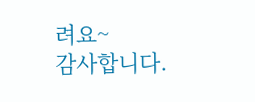려요~
감사합니다.